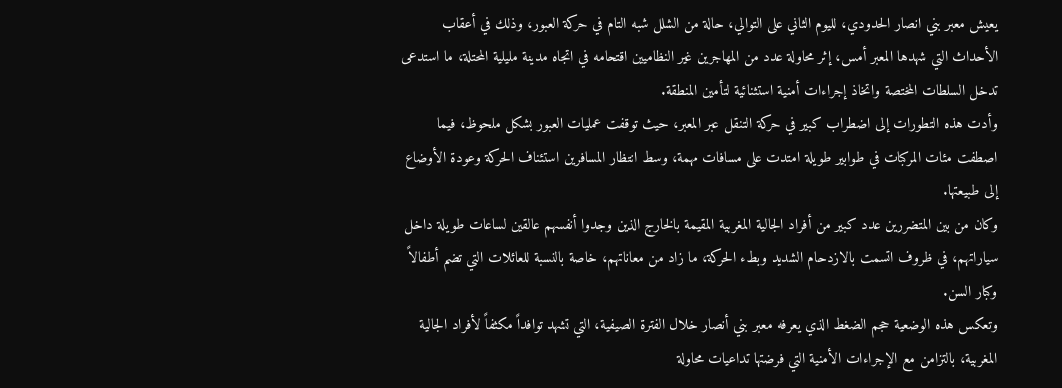يعيش معبر بني انصار الحدودي، لليوم الثاني على التوالي، حالة من الشلل شبه التام في حركة العبور، وذلك في أعقاب الأحداث التي شهدها المعبر أمس، إثر محاولة عدد من المهاجرين غير النظاميين اقتحامه في اتجاه مدينة مليلية المحتلة، ما استدعى تدخل السلطات المختصة واتخاذ إجراءات أمنية استثنائية لتأمين المنطقة.
وأدت هذه التطورات إلى اضطراب كبير في حركة التنقل عبر المعبر، حيث توقفت عمليات العبور بشكل ملحوظ، فيما اصطفت مئات المركبات في طوابير طويلة امتدت على مسافات مهمة، وسط انتظار المسافرين استئناف الحركة وعودة الأوضاع إلى طبيعتها.
وكان من بين المتضررين عدد كبير من أفراد الجالية المغربية المقيمة بالخارج الذين وجدوا أنفسهم عالقين لساعات طويلة داخل سياراتهم، في ظروف اتسمت بالازدحام الشديد وبطء الحركة، ما زاد من معاناتهم، خاصة بالنسبة للعائلات التي تضم أطفالاً وكبار السن.
وتعكس هذه الوضعية حجم الضغط الذي يعرفه معبر بني أنصار خلال الفترة الصيفية، التي تشهد توافداً مكثفاً لأفراد الجالية المغربية، بالتزامن مع الإجراءات الأمنية التي فرضتها تداعيات محاولة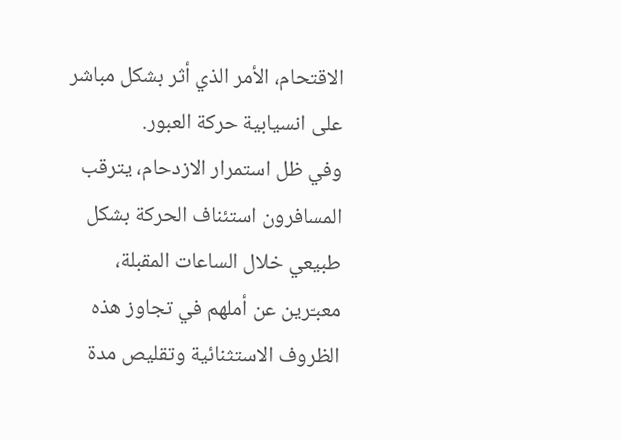الاقتحام، الأمر الذي أثر بشكل مباشر على انسيابية حركة العبور.
وفي ظل استمرار الازدحام، يترقب المسافرون استئناف الحركة بشكل طبيعي خلال الساعات المقبلة، معبـّرين عن أملهم في تجاوز هذه الظروف الاستثنائية وتقليص مدة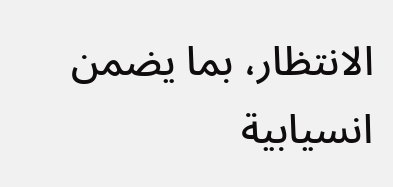الانتظار، بما يضمن انسيابية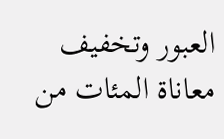العبور وتخفيف معاناة المئات من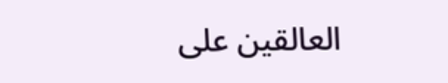العالقين على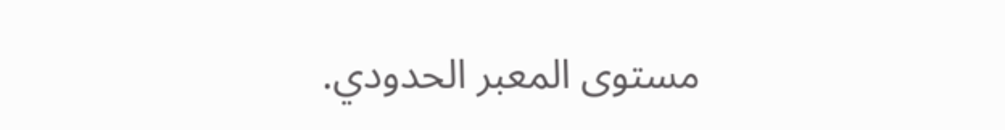مستوى المعبر الحدودي.